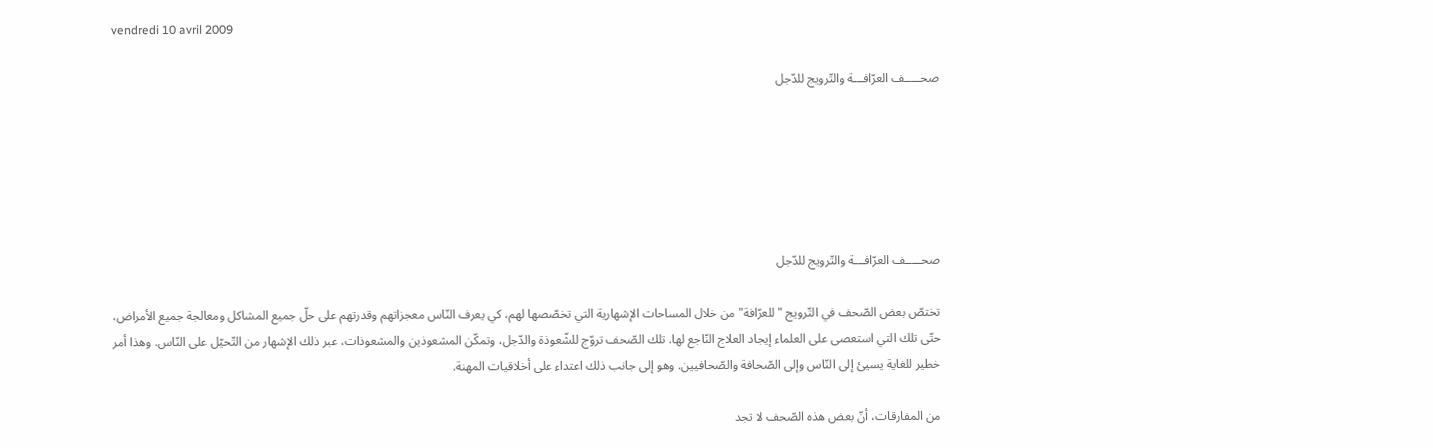vendredi 10 avril 2009

صحـــــف العرّافـــة والتّرويج للدّجل






صحـــــف العرّافـــة والتّرويج للدّجل

تختصّ بعض الصّحف في التّرويج "للعرّافة" من خلال المساحات الإشهارية التي تخصّصها لهم، كي يعرف النّاس معجزاتهم وقدرتهم على حلّ جميع المشاكل ومعالجة جميع الأمراض، حتّى تلك التي استعصى على العلماء إيجاد العلاج النّاجع لها. تلك الصّحف تروّج للشّعوذة والدّجل، وتمكّن المشعوذين والمشعوذات، عبر ذلك الإشهار من التّحيّل على النّاس. وهذا أمر خطير للغاية يسيئ إلى النّاس وإلى الصّحافة والصّحافيين. وهو إلى جانب ذلك اعتداء على أخلاقيات المهنة.

من المفارقات، أنّ بعض هذه الصّحف لا تجد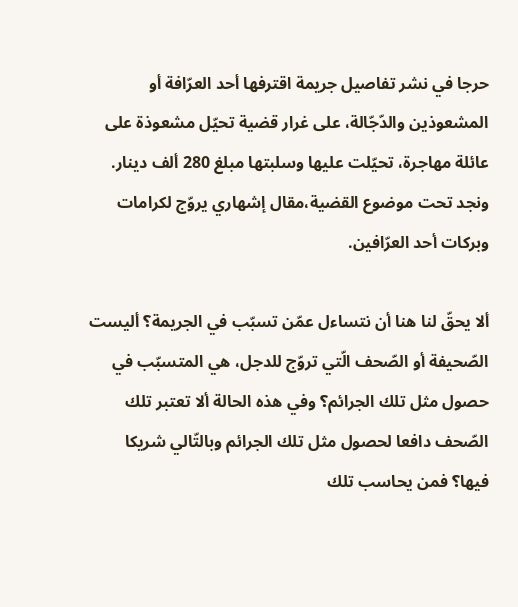حرجا في نشر تفاصيل جريمة اقترفها أحد العرّافة أو المشعوذين والدّجّالة، على غرار قضية تحيّل مشعوذة على عائلة مهاجرة، تحيّلت عليها وسلبتها مبلغ 280 ألف دينار. ونجد تحت موضوع القضية،مقال إشهاري يروّج لكرامات وبركات أحد العرّافين.

ألا يحقّ لنا هنا أن نتساءل عمّن تسبّب في الجريمة؟ أليست الصّحيفة أو الصّحف الّتي تروّج للدجل، هي المتسبّب في حصول مثل تلك الجرائم؟ وفي هذه الحالة ألا تعتبر تلك الصّحف دافعا لحصول مثل تلك الجرائم وبالتّالي شريكا فيها؟ فمن يحاسب تلك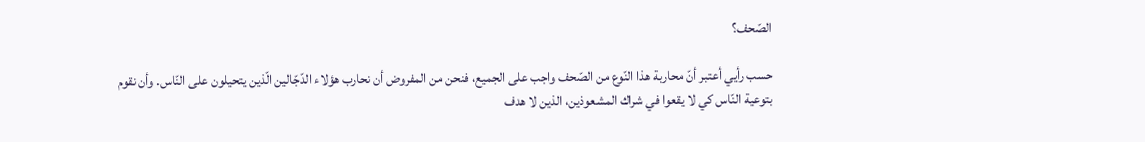الصّحف؟

حسب رأيي أعتبر أنّ محاربة هذا النّوع من الصّحف واجب على الجميع، فنحن من المفروض أن نحارب هؤلاء الدّجّالين الّذين يتحيلون على النّاس. وأن نقوم بتوعية النّاس كي لا يقعوا في شراك المشعوذين، الذين لا هدف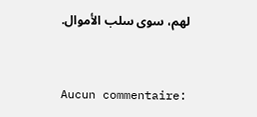لهم، سوى سلب الأموال.


Aucun commentaire: